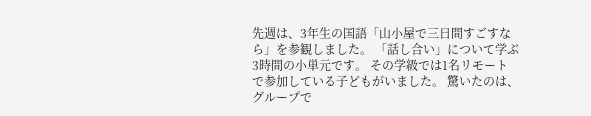先週は、3年生の国語「山小屋で三日間すごすなら」を参観しました。 「話し合い」について学ぶ3時間の小単元です。 その学級では1名リモートで参加している子どもがいました。 驚いたのは、グループで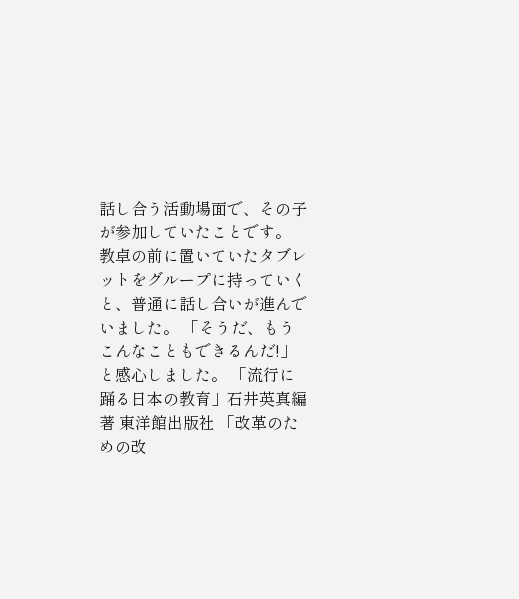話し合う活動場面で、その子が参加していたことです。 教卓の前に置いていたタブレットをグループに持っていくと、普通に話し合いが進んでいました。 「そうだ、もうこんなこともできるんだ!」と感心しました。 「流行に踊る日本の教育」石井英真編著 東洋館出版社 「改革のための改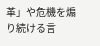革」や危機を煽り続ける言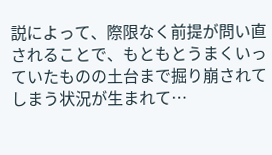説によって、際限なく前提が問い直されることで、もともとうまくいっていたものの土台まで掘り崩されてしまう状況が生まれて…